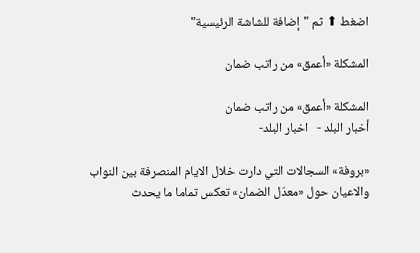اضغط ⬆ ثم "إضافة للشاشة الرئيسية"

المشكلة «أعمق» من راتب ضمان

المشكلة «أعمق» من راتب ضمان
أخبار البلد -   اخبار البلد-

«بروفة» السجالات التي دارت خلال الايام المنصرفة بين النواب والاعيان حول «معدّل الضمان» تعكس تماما ما يحدث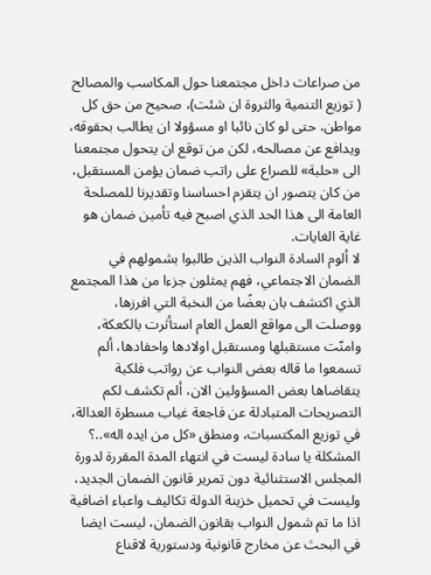من صراعات داخل مجتمعنا حول المكاسب والمصالح ( توزيع التنمية والثروة ان شئت)، صحيح من حق كل مواطن، حتى لو كان نائبا او مسؤولا ان يطالب بحقوقه، ويدافع عن مصالحه، لكن من توقع ان يتحول مجتمعنا الى «حلبة» للصراع على راتب ضمان يؤمن المستقبل، من كان يتصور ان يتقزم احساسنا وتقديرنا للمصلحة العامة الى هذا الحد الذي اصبح فيه تأمين ضمان هو غاية الغايات.
لا ألوم السادة النواب الذين طالبوا بشمولهم في الضمان الاجتماعي، فهم يمثلون جزءا من هذا المجتمع الذي اكتشف بان بعضًا من النخبة التي افرزها، ووصلت الى مواقع العمل العام استأثرت بالكعكة، وامنّت مستقبلها ومستقبل اولادها واحفادها، ألم تسمعوا ما قاله بعض النواب عن رواتب فلكية يتقاضاها بعض المسؤولين الان، ألم تكشف لكم التصريحات المتبادلة عن فاجعة غياب مسطرة العدالة، في توزيع المكتسبات، ومنطق «كل من ايده اله»..؟
المشكلة يا سادة ليست في انتهاء المدة المقررة لدورة المجلس الاستثنائية دون تمرير قانون الضمان الجديد، وليست في تحميل خزينة الدولة تكاليف واعباء اضافية اذا ما تم شمول النواب بقانون الضمان، ليست ايضا في البحث عن مخارج قانونية ودستورية لاقناع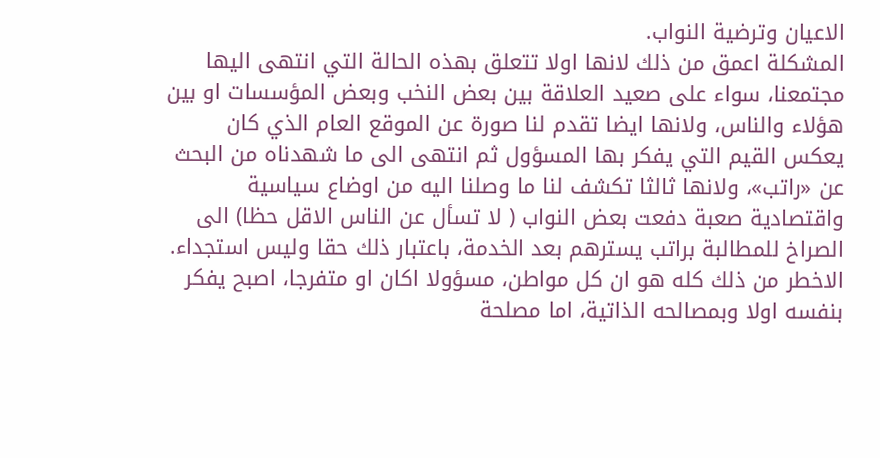الاعيان وترضية النواب.
المشكلة اعمق من ذلك لانها اولا تتعلق بهذه الحالة التي انتهى اليها مجتمعنا، سواء على صعيد العلاقة بين بعض النخب وبعض المؤسسات او بين هؤلاء والناس، ولانها ايضا تقدم لنا صورة عن الموقع العام الذي كان يعكس القيم التي يفكر بها المسؤول ثم انتهى الى ما شهدناه من البحث عن «راتب»، ولانها ثالثا تكشف لنا ما وصلنا اليه من اوضاع سياسية واقتصادية صعبة دفعت بعض النواب ( لا تسأل عن الناس الاقل حظا) الى الصراخ للمطالبة براتب يسترهم بعد الخدمة، باعتبار ذلك حقا وليس استجداء.
الاخطر من ذلك كله هو ان كل مواطن، مسؤولا اكان او متفرجا، اصبح يفكر بنفسه اولا وبمصالحه الذاتية، اما مصلحة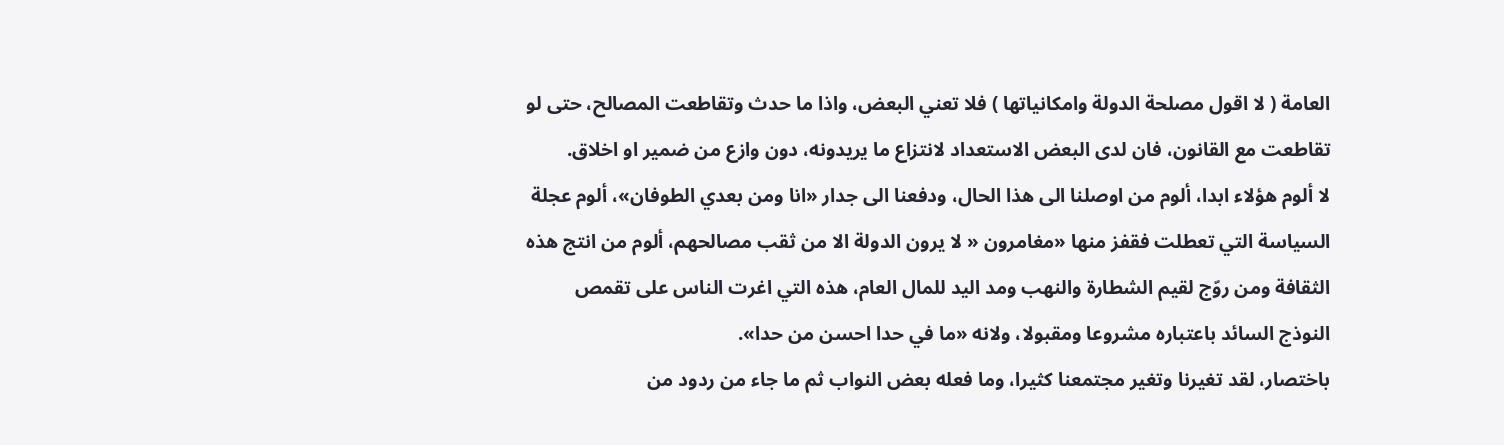العامة ( لا اقول مصلحة الدولة وامكانياتها ) فلا تعني البعض، واذا ما حدث وتقاطعت المصالح، حتى لو تقاطعت مع القانون، فان لدى البعض الاستعداد لانتزاع ما يريدونه، دون وازع من ضمير او اخلاق.
لا ألوم هؤلاء ابدا، ألوم من اوصلنا الى هذا الحال، ودفعنا الى جدار «انا ومن بعدي الطوفان»، ألوم عجلة السياسة التي تعطلت فقفز منها «مغامرون « لا يرون الدولة الا من ثقب مصالحهم، ألوم من انتج هذه الثقافة ومن روّج لقيم الشطارة والنهب ومد اليد للمال العام، هذه التي اغرت الناس على تقمص النوذج السائد باعتباره مشروعا ومقبولا، ولانه «ما في حدا احسن من حدا».
باختصار، لقد تغيرنا وتغير مجتمعنا كثيرا، وما فعله بعض النواب ثم ما جاء من ردود من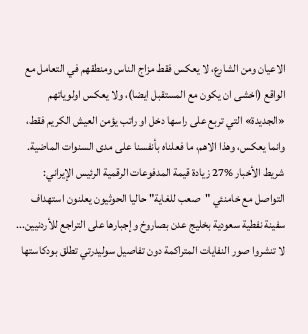الاعيان ومن الشارع، لا يعكس فقط مزاج الناس ومنطقهم في التعامل مع الواقع (اخشى ان يكون مع المستقبل ايضا)، ولا يعكس اولوياتهم «الجديدة» التي تربع على راسها دخل او راتب يؤمن العيش الكريم فقط، وانما يعكس، وهذا الاهم، ما فعلناه بأنفسنا على مدى السنوات الماضية.
شريط الأخبار %27 زيادة قيمة المدفوعات الرقمية الرئيس الإيراني: التواصل مع خامنئي "صعب للغاية" حاليا الحوثيون يعلنون استهداف سفينة نفطية سعودية بخليج عدن بصاروخ وإجبارها على التراجع للأردنيين... لا تنشروا صور النفايات المتراكمة دون تفاصيل سوليدرتي تطلق بودكاستها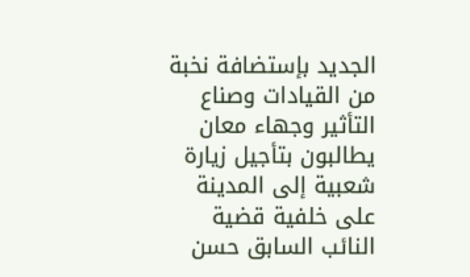الجديد بإستضافة نخبة من القيادات وصناع التأثير وجهاء معان يطالبون بتأجيل زيارة شعبية إلى المدينة على خلفية قضية النائب السابق حسن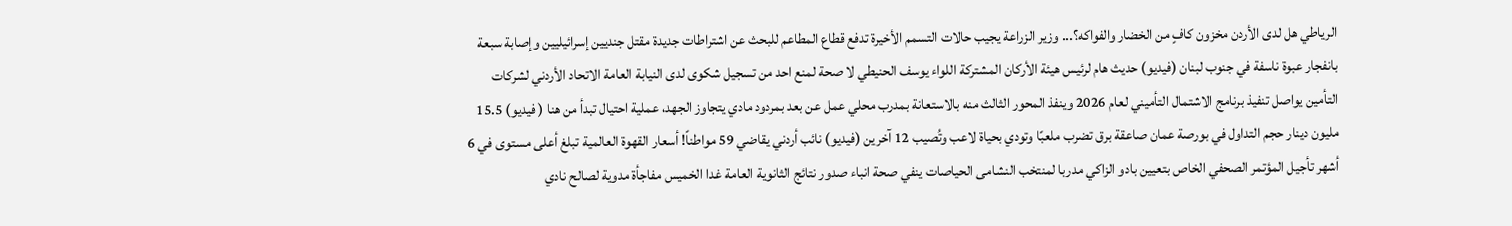الرياطي هل لدى الأردن مخزون كافٍ من الخضار والفواكه؟... وزير الزراعة يجيب حالات التسمم الأخيرة تدفع قطاع المطاعم للبحث عن اشتراطات جديدة مقتل جنديين إسرائيليين وإصابة سبعة بانفجار عبوة ناسفة في جنوب لبنان (فيديو) حديث هام لرئيس هيئة الأركان المشتركة اللواء يوسف الحنيطي لا صحة لمنع احد من تسجيل شكوى لدى النيابة العامة الاتحاد الأردني لشركات التأمين يواصل تنفيذ برنامج الاشتمال التأميني لعام 2026 وينفذ المحور الثالث منه بالاستعانة بمدرب محلي عمل عن بعد بمردود مادي يتجاوز الجهد، عملية احتيال تبدأ من هنا ( فيديو) 15.5 مليون دينار حجم التداول في بورصة عمان صاعقة برق تضرب ملعبًا وتودي بحياة لاعب وتُصيب 12 آخرين (فيديو) نائب أردني يقاضي 59 مواطناً! أسعار القهوة العالمية تبلغ أعلى مستوى في 6 أشهر تأجيل المؤتمر الصحفي الخاص بتعيين بادو الزاكي مدربا لمنتخب النشامى الحياصات ينفي صحة انباء صدور نتائج الثانوية العامة غدا الخميس مفاجأة مدوية لصالح نادي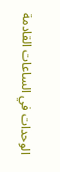الوحدات في الساعات القادمة